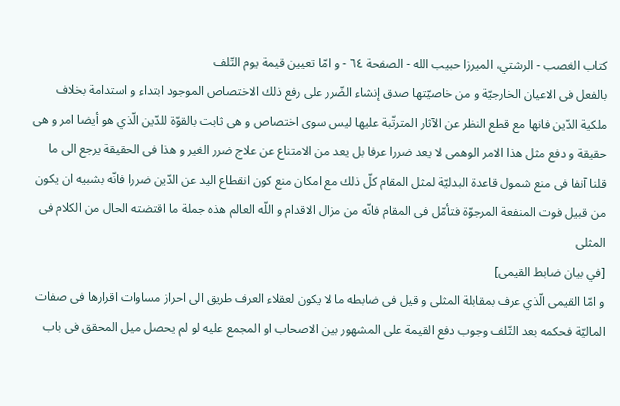كتاب الغصب - الرشتي، الميرزا حبيب الله - الصفحة ٦٤ - و امّا تعيين قيمة يوم التّلف
بالفعل فى الاعيان الخارجيّة و من خاصيّتها صدق إنشاء الضّرر على رفع ذلك الاختصاص الموجود ابتداء و استدامة بخلاف ملكية الدّين فانها مع قطع النظر عن الآثار المترتّبة عليها ليس سوى اختصاص و هى ثابت بالقوّة للدّين الّذي هو أيضا امر و هى حقيقة و دفع مثل هذا الامر الوهمى لا يعد ضررا عرفا بل يعد من الامتناع عن علاج ضرر الغير و هذا فى الحقيقة يرجع الى ما قلنا آنفا فى منع شمول قاعدة البدليّة لمثل المقام كلّ ذلك مع امكان منع كون انقطاع اليد عن الدّين ضررا فانّه بشبيه ان يكون من قبيل فوت المنفعة المرجوّة فتأمّل فى المقام فانّه من مزال الاقدام و اللّه العالم هذه جملة ما اقتضته الحال من الكلام فى المثلى
[في بيان ضابط القيمى]
و امّا القيمى الّذي عرف بمقابلة المثلى و قيل فى ضابطه ما لا يكون لعقلاء العرف طريق الى احراز مساوات اقرارها فى صفات الماليّة فحكمه بعد التّلف وجوب دفع القيمة على المشهور بين الاصحاب او المجمع عليه لو لم يحصل ميل المحقق فى باب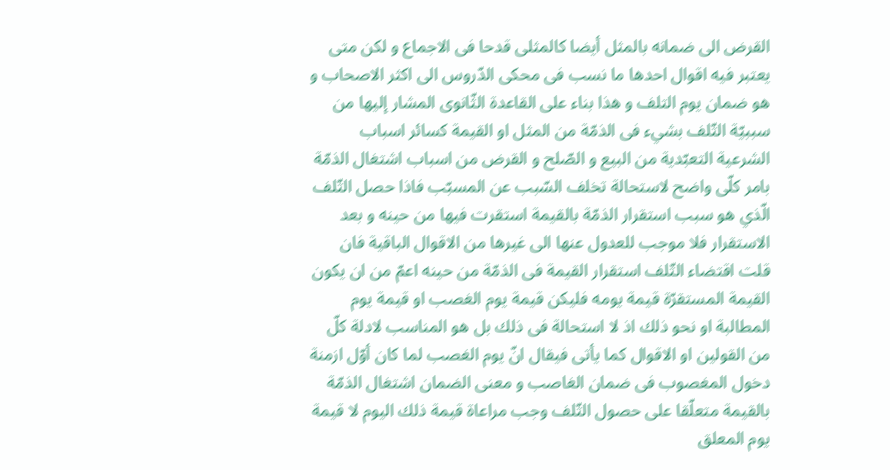القرض الى ضمانه بالمثل أيضا كالمثلى قدحا فى الاجماع و لكن متى يعتبر فيه اقوال احدها ما نسب فى محكى الدّروس الى اكثر الاصحاب و هو ضمان يوم التلف و هذا بناء على القاعدة الثّانوى المشار إليها من سببيّة التّلف بشيء فى الذمّة من المثل او القيمة كسائر اسباب الشرعية التعبّدية من البيع و الصّلح و القرض من اسباب اشتغال الذمّة بامر كلّى واضح لاستحالة تخلف السّبب عن المسبّب فاذا حصل التّلف الّذي هو سبب استقرار الذمّة بالقيمة استقرت فيها من حينه و بعد الاستقرار فلا موجب للعدول عنها الى غيرها من الاقوال الباقية فان قلت اقتضاء التّلف استقرار القيمة فى الذمّة من حينه اعمّ من ان يكون القيمة المستقرّة قيمة يومه فليكن قيمة يوم الغصب او قيمة يوم المطالبة او نحو ذلك اذ لا استحالة فى ذلك بل هو المناسب لادلة كلّ من القولين او الاقوال كما يأتى فيقال انّ يوم الغصب لما كان أوّل ازمنة دخول المغصوب فى ضمان الغاصب و معنى الضمان اشتغال الذمّة بالقيمة متعلّقا على حصول التّلف وجب مراعاة قيمة ذلك اليوم لا قيمة يوم المعلق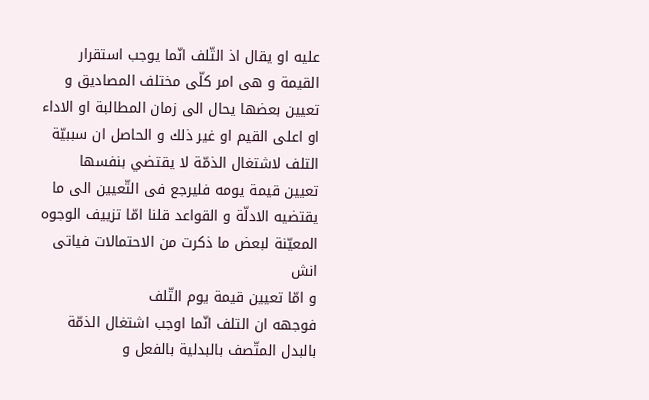عليه او يقال اذ التّلف انّما يوجب استقرار القيمة و هى امر كلّى مختلف المصاديق و تعيين بعضها يحال الى زمان المطالبة او الاداء او اعلى القيم او غير ذلك و الحاصل ان سببيّة التلف لاشتغال الذمّة لا يقتضي بنفسها تعيين قيمة يومه فليرجع فى التّعيين الى ما يقتضيه الادلّة و القواعد قلنا امّا تزييف الوجوه المعيّنة لبعض ما ذكرت من الاحتمالات فياتى انش
و امّا تعيين قيمة يوم التّلف
فوجهه ان التلف انّما اوجب اشتغال الذمّة بالبدل المتّصف بالبدلية بالفعل و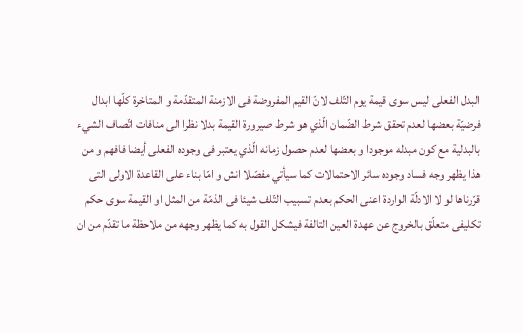البدل الفعلى ليس سوى قيمة يوم التّلف لانّ القيم المفروضة فى الازمنة المتقدّمة و المتاخرة كلّها ابدال فرضيّة بعضها لعدم تحقق شرط الضّمان الّذي هو شرط صيرورة القيمة بدلا نظرا الى منافات اتّصاف الشيء بالبدلية مع كون مبدله موجودا و بعضها لعدم حصول زمانه الّذي يعتبر فى وجوده الفعلى أيضا فافهم و من هذا يظهر وجه فساد وجوده سائر الاحتمالات كما سيأتي مفصّلا انش و امّا بناء على القاعدة الاولى التى قرّرناها لو لا الادلّة الواردة اعنى الحكم بعدم تسبيب التّلف شيئا فى الذمّة من المثل او القيمة سوى حكم تكليفى متعلّق بالخروج عن عهدة العين التالفة فيشكل القول به كما يظهر وجهه من ملاحظة ما تقدّم من ان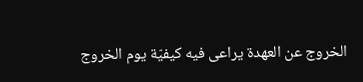الخروج عن العهدة يراعى فيه كيفيّة يوم الخروج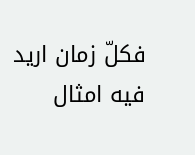فكلّ زمان اريد فيه امثال